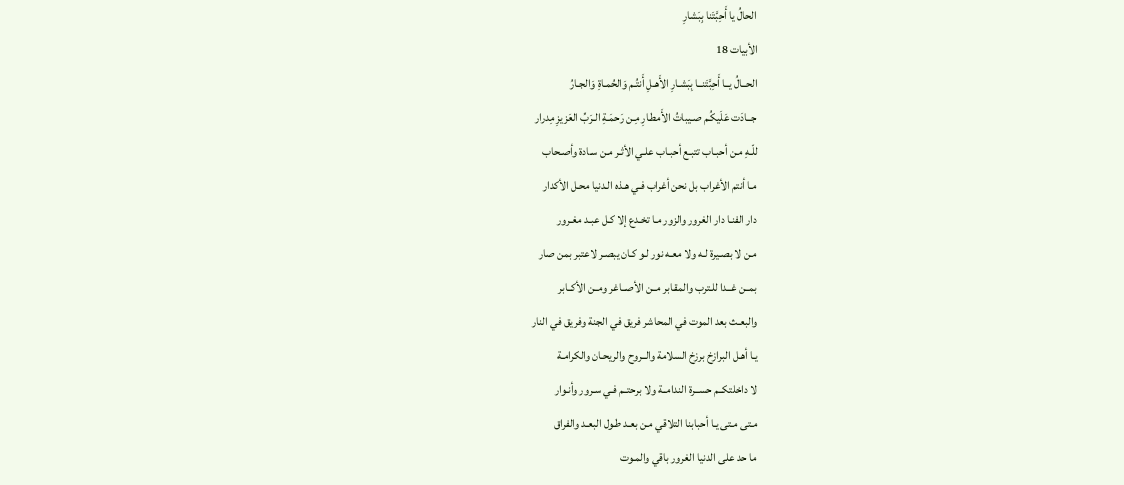الحالُ يا أَحِبَّتَنا بِبَشارِ
الأبيات 18
الحــالُ يــا أَحِبَّتَنــا بِبَشـارِ الأَهـلِ أَنتُـم وَالحُمـاةِ وَالجـارُ
جــادَت عَلَيكُـم صـيباتُ الأَمطـارِ مِـن رَحمَـةِ الـرَبِّ العَزيزِ مِدرار
للّـهِ مـن أحبـاب تتبـع أحبـاب علـي الأثـر مـن سـادة وأصـحاب
مـا أنتم الأغراب بل نحن أغراب فـي هـذه الـدنيا محـل الأكدار
دار الفنـا دار الغرور والزور مـا تخـدع إلا كـل عبـد مغـرور
مـن لا بصـيرة لـه ولا معـه نور لـو كـان يبصـر لاعتبر بمن صار
بمــن غــدا للـترب والمقـابر مــن الأصــاغر ومــن الأكــابر
والبعـث بعد الموت في المحاشر فريق في الجنة وفريق في النار
يـا أهـل البرازخ برزخ السلامة والــروح والريحـان والكرامـة
لا داخلتكــم حســرة الندامــة ولا برحتــم فـي سـرور وأنـوار
مـتى مـتى يـا أحبابنا التلاقي مـن بعـد طـول البعـد والفراق
ما حد على الدنيا الغرور باقي والمـوت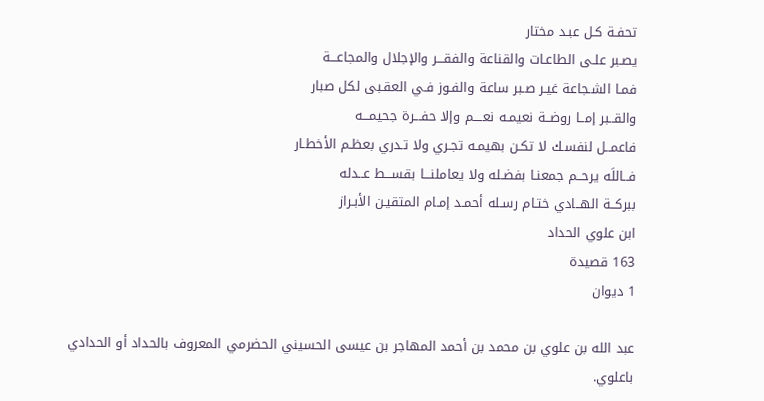تحفـة كـل عبـد مختار
يصـبر علـى الطاعـات والقناعة والفقـــر والإجلال والمجاعـــة
فمـا الشـجاعة غيـر صـبر ساعة والفـوز فـي العقـبى لكل صبار
والقــبر إمــا روضــة نعيمـه نعــــم وإلا حفـــرة جحيمـــه
فاعمــل لنفسـك لا تكـن بهيمـه تجـري ولا تـدري بعظـم الأخطـار
فــاللَه يرحــم جمعنـا بفضـله ولا يعاملنـــا بقســـط عــدله
ببركــة الهــادي ختـام رسـله أحمـد إمـام المتقيـن الأبـراز
ابن علوي الحداد
163 قصيدة
1 ديوان

عبد الله بن علوي بن محمد بن أحمد المهاجر بن عيسى الحسيني الحضرمي المعروف بالحداد أو الحدادي باعلوي.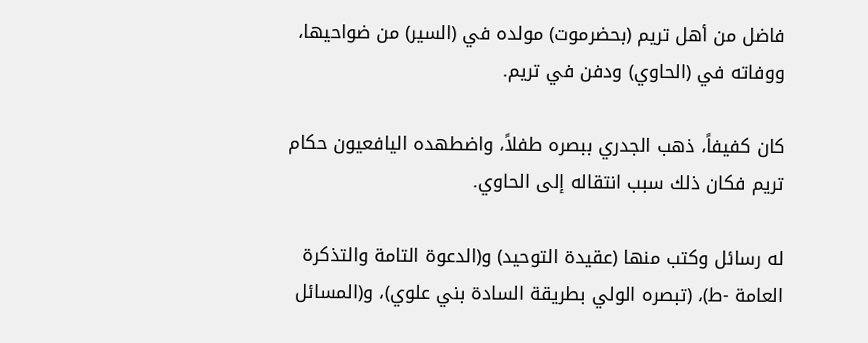فاضل من أهل تريم (بحضرموت) مولده في (السير) من ضواحيها، ووفاته في (الحاوي) ودفن في تريم.

كان كفيفاً، ذهب الجدري ببصره طفلاً، واضطهده اليافعيون حكام تريم فكان ذلك سبب انتقاله إلى الحاوي.

له رسائل وكتب منها (عقيدة التوحيد) و(الدعوة التامة والتذكرة العامة -ط)، (تبصره الولي بطريقة السادة بني علوي)، و(المسائل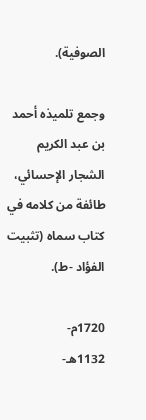الصوفية).

وجمع تلميذه أحمد بن عبد الكريم الشجار الإحسائي، طائفة من كلامه في كتاب سماه (تثبيت الفؤاد -ط).

1720م-
1132هـ-